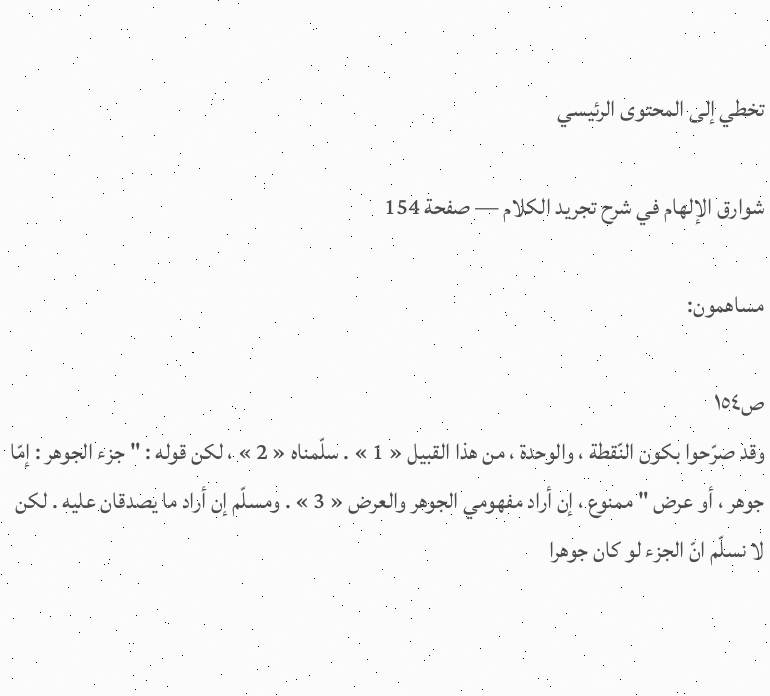تخطي إلى المحتوى الرئيسي

شوارق الإلهام في شرح تجريد الكلام — صفحة 154

مساهمون:

ص١٥٤
وقد صرّحوا بكون النّقطة ، والوحدة ، من هذا القبيل « 1 » . سلّمناه « 2 » ، لكن قوله : " جزء الجوهر : إمّا جوهر ، أو عرض " ممنوع ، إن أراد مفهومي الجوهر والعرض « 3 » . ومسلّم إن أراد ما يصدقان عليه . لكن لا نسلّم انّ الجزء لو كان جوهرا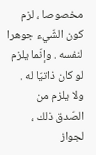مخصوصا ، لزم كون الشّيء جوهرا لنفسه . وإنّما يلزم لو كان ذاتيّا له . ولا يلزم من الصّدق ذلك ، لجواز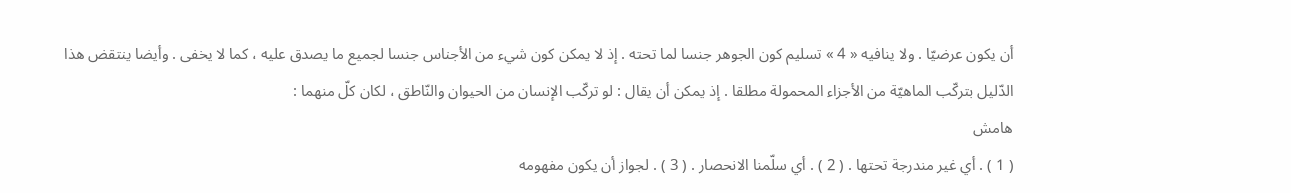أن يكون عرضيّا . ولا ينافيه « 4 » تسليم كون الجوهر جنسا لما تحته . إذ لا يمكن كون شيء من الأجناس جنسا لجميع ما يصدق عليه ، كما لا يخفى . وأيضا ينتقض هذا الدّليل بتركّب الماهيّة من الأجزاء المحمولة مطلقا . إذ يمكن أن يقال : لو تركّب الإنسان من الحيوان والنّاطق ، لكان كلّ منهما :
هامش
( 1 ) . أي غير مندرجة تحتها . ( 2 ) . أي سلّمنا الانحصار . ( 3 ) . لجواز أن يكون مفهومه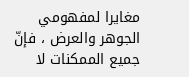مغايرا لمفهومي الجوهر والعرض ، فإنّ جميع الممكنات لا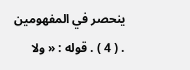ينحصر في المفهومين . ( 4 ) . قوله : « ولا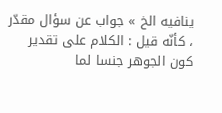ينافيه الخ » جواب عن سؤال مقدّر ، كأنّه قيل : الكلام على تقدير كون الجوهر جنسا لما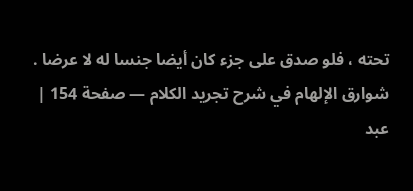تحته ، فلو صدق على جزء كان أيضا جنسا له لا عرضا .
شوارق الإلهام في شرح تجريد الكلام — صفحة 154 | عبد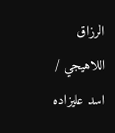الرزاق اللاهيجي / اسد عليزاده